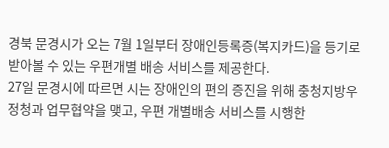경북 문경시가 오는 7월 1일부터 장애인등록증(복지카드)을 등기로 받아볼 수 있는 우편개별 배송 서비스를 제공한다.
27일 문경시에 따르면 시는 장애인의 편의 증진을 위해 충청지방우정청과 업무협약을 맺고, 우편 개별배송 서비스를 시행한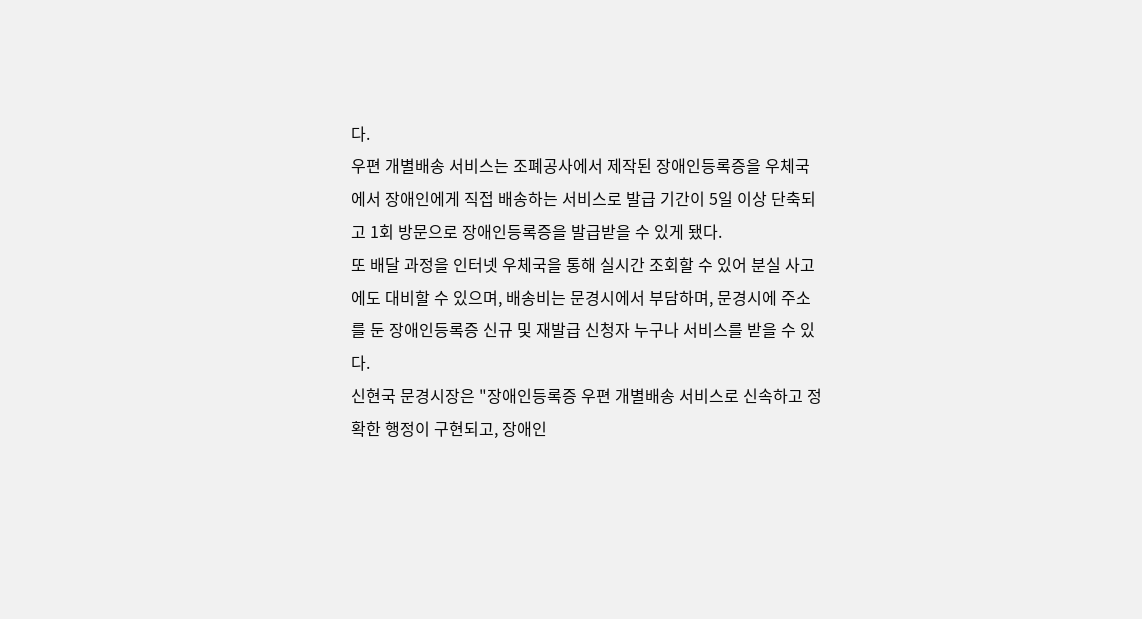다.
우편 개별배송 서비스는 조폐공사에서 제작된 장애인등록증을 우체국에서 장애인에게 직접 배송하는 서비스로 발급 기간이 5일 이상 단축되고 1회 방문으로 장애인등록증을 발급받을 수 있게 됐다.
또 배달 과정을 인터넷 우체국을 통해 실시간 조회할 수 있어 분실 사고에도 대비할 수 있으며, 배송비는 문경시에서 부담하며, 문경시에 주소를 둔 장애인등록증 신규 및 재발급 신청자 누구나 서비스를 받을 수 있다.
신현국 문경시장은 "장애인등록증 우편 개별배송 서비스로 신속하고 정확한 행정이 구현되고, 장애인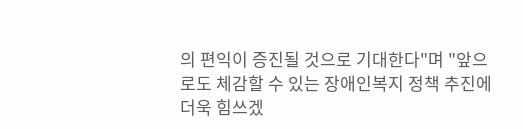의 편익이 증진될 것으로 기대한다"며 "앞으로도 체감할 수 있는 장애인복지 정책 추진에 더욱 힘쓰겠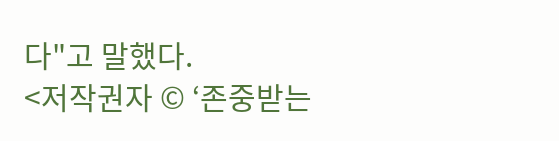다"고 말했다.
<저작권자 © ‘존중받는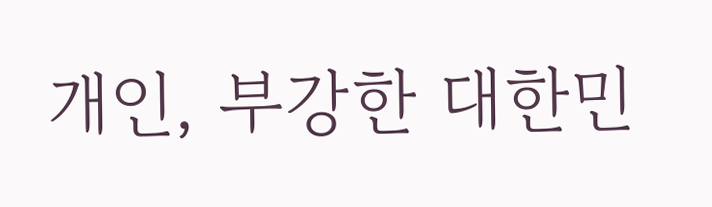개인, 부강한 대한민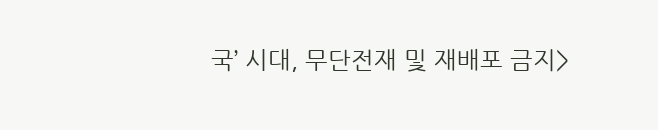국’ 시대, 무단전재 및 재배포 금지>